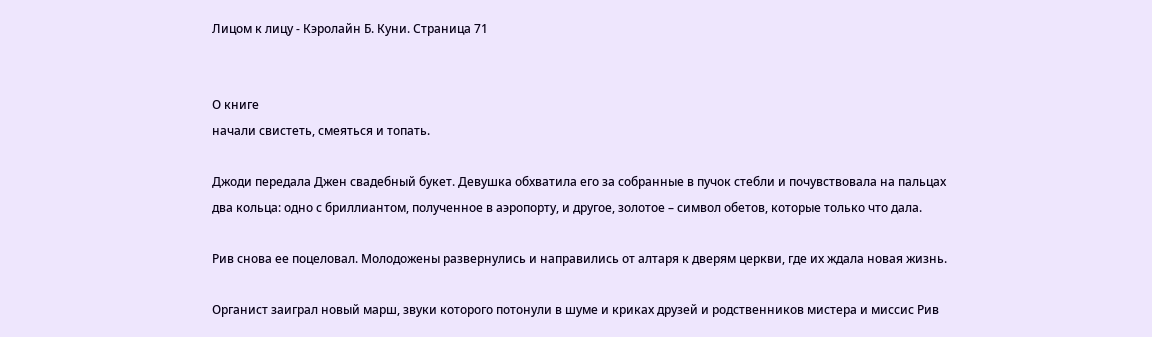Лицом к лицу - Кэролайн Б. Куни. Страница 71


О книге
начали свистеть, смеяться и топать.

Джоди передала Джен свадебный букет. Девушка обхватила его за собранные в пучок стебли и почувствовала на пальцах два кольца: одно с бриллиантом, полученное в аэропорту, и другое, золотое – символ обетов, которые только что дала.

Рив снова ее поцеловал. Молодожены развернулись и направились от алтаря к дверям церкви, где их ждала новая жизнь.

Органист заиграл новый марш, звуки которого потонули в шуме и криках друзей и родственников мистера и миссис Рив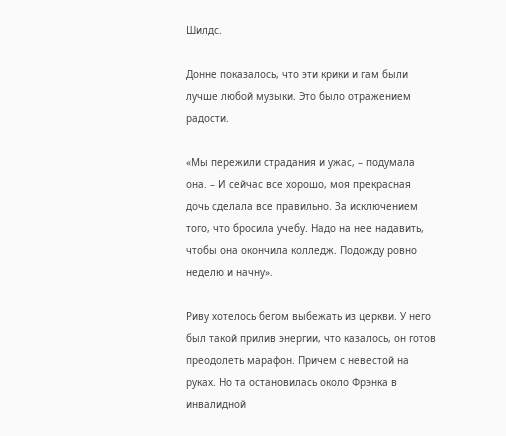Шилдс.

Донне показалось, что эти крики и гам были лучше любой музыки. Это было отражением радости.

«Мы пережили страдания и ужас, – подумала она. – И сейчас все хорошо, моя прекрасная дочь сделала все правильно. За исключением того, что бросила учебу. Надо на нее надавить, чтобы она окончила колледж. Подожду ровно неделю и начну».

Риву хотелось бегом выбежать из церкви. У него был такой прилив энергии, что казалось, он готов преодолеть марафон. Причем с невестой на руках. Но та остановилась около Фрэнка в инвалидной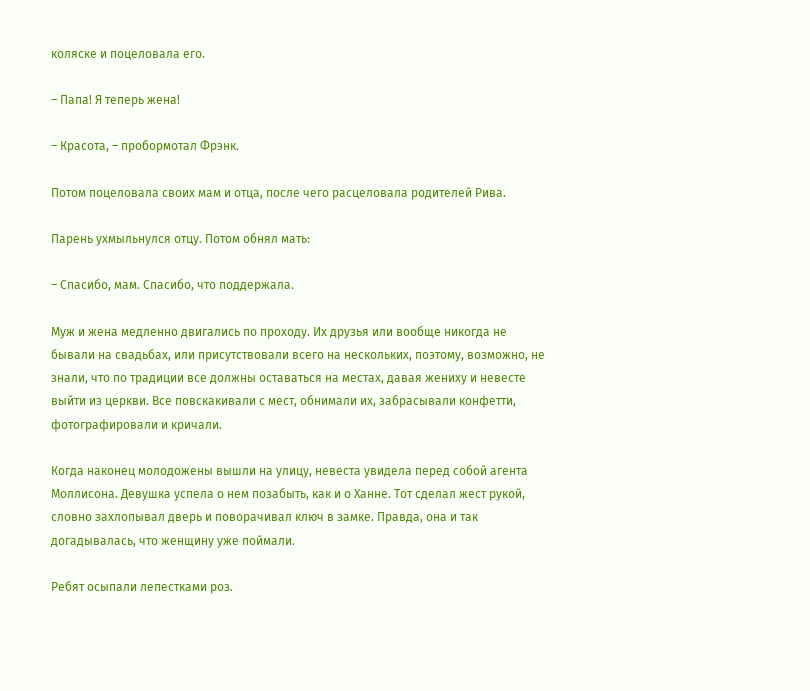коляске и поцеловала его.

– Папа! Я теперь жена!

– Красота, – пробормотал Фрэнк.

Потом поцеловала своих мам и отца, после чего расцеловала родителей Рива.

Парень ухмыльнулся отцу. Потом обнял мать:

– Спасибо, мам. Спасибо, что поддержала.

Муж и жена медленно двигались по проходу. Их друзья или вообще никогда не бывали на свадьбах, или присутствовали всего на нескольких, поэтому, возможно, не знали, что по традиции все должны оставаться на местах, давая жениху и невесте выйти из церкви. Все повскакивали с мест, обнимали их, забрасывали конфетти, фотографировали и кричали.

Когда наконец молодожены вышли на улицу, невеста увидела перед собой агента Моллисона. Девушка успела о нем позабыть, как и о Ханне. Тот сделал жест рукой, словно захлопывал дверь и поворачивал ключ в замке. Правда, она и так догадывалась, что женщину уже поймали.

Ребят осыпали лепестками роз.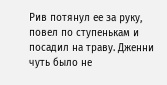Рив потянул ее за руку, повел по ступенькам и посадил на траву. Дженни чуть было не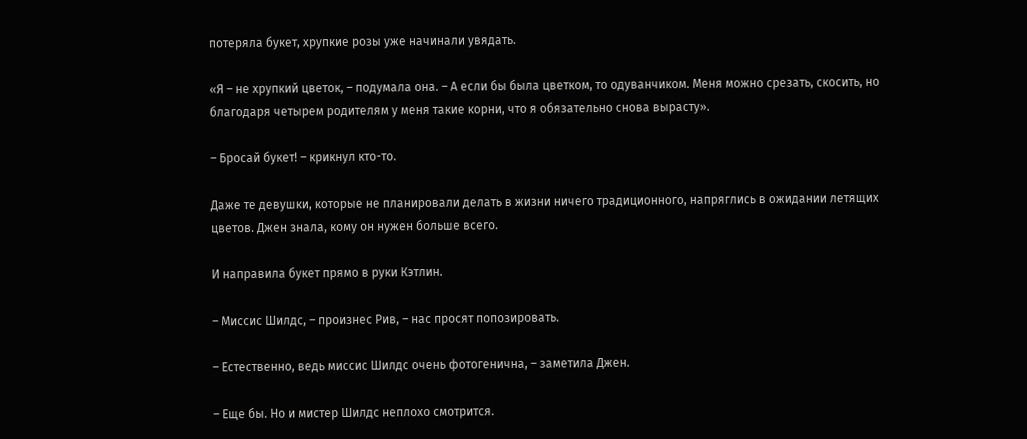потеряла букет, хрупкие розы уже начинали увядать.

«Я – не хрупкий цветок, – подумала она. – А если бы была цветком, то одуванчиком. Меня можно срезать, скосить, но благодаря четырем родителям у меня такие корни, что я обязательно снова вырасту».

– Бросай букет! – крикнул кто-то.

Даже те девушки, которые не планировали делать в жизни ничего традиционного, напряглись в ожидании летящих цветов. Джен знала, кому он нужен больше всего.

И направила букет прямо в руки Кэтлин.

– Миссис Шилдс, – произнес Рив, – нас просят попозировать.

– Естественно, ведь миссис Шилдс очень фотогенична, – заметила Джен.

– Еще бы. Но и мистер Шилдс неплохо смотрится.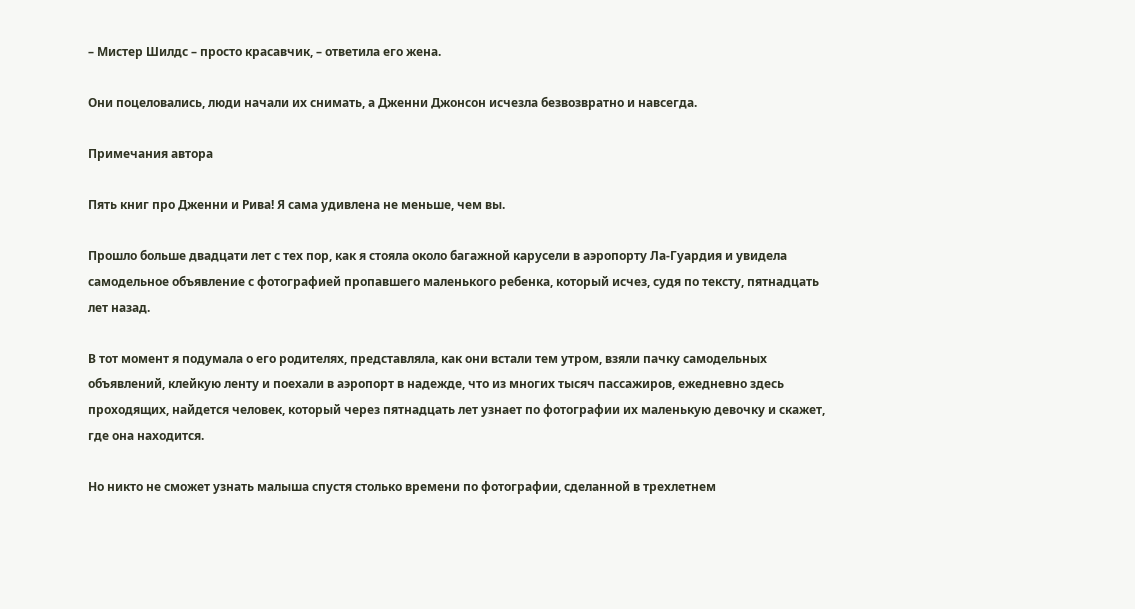– Мистер Шилдс – просто красавчик, – ответила его жена.

Они поцеловались, люди начали их снимать, а Дженни Джонсон исчезла безвозвратно и навсегда.

Примечания автора

Пять книг про Дженни и Рива! Я сама удивлена не меньше, чем вы.

Прошло больше двадцати лет с тех пор, как я стояла около багажной карусели в аэропорту Ла-Гуардия и увидела самодельное объявление с фотографией пропавшего маленького ребенка, который исчез, судя по тексту, пятнадцать лет назад.

В тот момент я подумала о его родителях, представляла, как они встали тем утром, взяли пачку самодельных объявлений, клейкую ленту и поехали в аэропорт в надежде, что из многих тысяч пассажиров, ежедневно здесь проходящих, найдется человек, который через пятнадцать лет узнает по фотографии их маленькую девочку и скажет, где она находится.

Но никто не сможет узнать малыша спустя столько времени по фотографии, сделанной в трехлетнем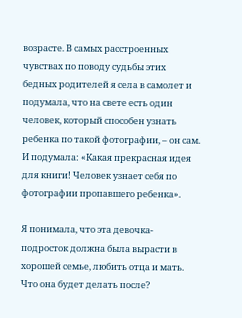возрасте. В самых расстроенных чувствах по поводу судьбы этих бедных родителей я села в самолет и подумала, что на свете есть один человек, который способен узнать ребенка по такой фотографии, – он сам. И подумала: «Какая прекрасная идея для книги! Человек узнает себя по фотографии пропавшего ребенка».

Я понимала, что эта девочка-подросток должна была вырасти в хорошей семье, любить отца и мать. Что она будет делать после?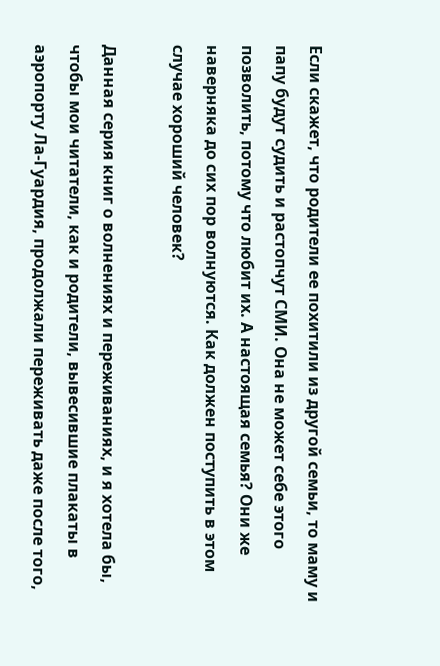Если скажет, что родители ее похитили из другой семьи, то маму и папу будут судить и растопчут СМИ. Она не может себе этого позволить, потому что любит их. А настоящая семья? Они же наверняка до сих пор волнуются. Как должен поступить в этом случае хороший человек?

Данная серия книг о волнениях и переживаниях, и я хотела бы, чтобы мои читатели, как и родители, вывесившие плакаты в аэропорту Ла-Гуардия, продолжали переживать даже после того,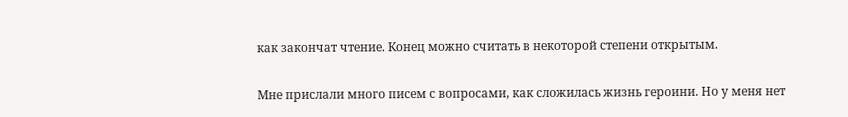как закончат чтение. Конец можно считать в некоторой степени открытым.

Мне прислали много писем с вопросами, как сложилась жизнь героини. Но у меня нет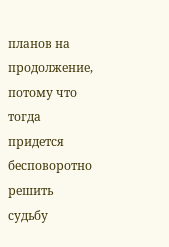планов на продолжение, потому что тогда придется бесповоротно решить судьбу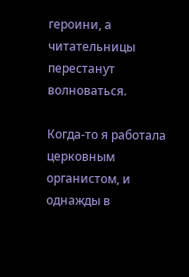героини, а читательницы перестанут волноваться.

Когда-то я работала церковным органистом, и однажды в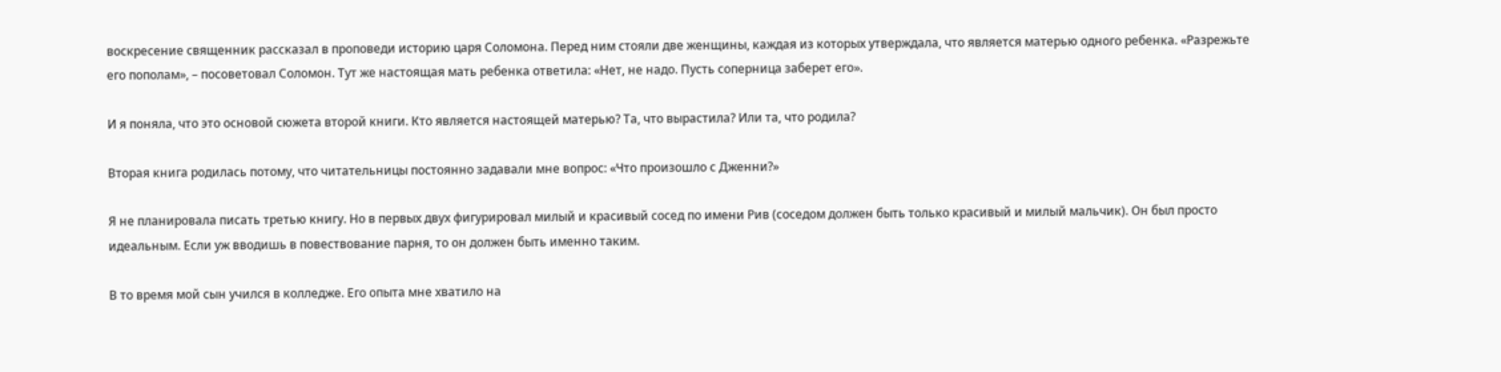воскресение священник рассказал в проповеди историю царя Соломона. Перед ним стояли две женщины, каждая из которых утверждала, что является матерью одного ребенка. «Разрежьте его пополам», – посоветовал Соломон. Тут же настоящая мать ребенка ответила: «Нет, не надо. Пусть соперница заберет его».

И я поняла, что это основой сюжета второй книги. Кто является настоящей матерью? Та, что вырастила? Или та, что родила?

Вторая книга родилась потому, что читательницы постоянно задавали мне вопрос: «Что произошло с Дженни?»

Я не планировала писать третью книгу. Но в первых двух фигурировал милый и красивый сосед по имени Рив (соседом должен быть только красивый и милый мальчик). Он был просто идеальным. Если уж вводишь в повествование парня, то он должен быть именно таким.

В то время мой сын учился в колледже. Его опыта мне хватило на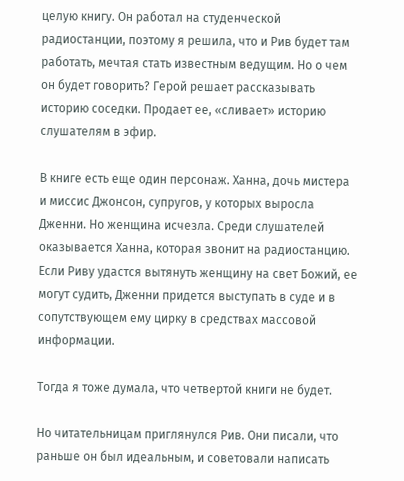целую книгу. Он работал на студенческой радиостанции, поэтому я решила, что и Рив будет там работать, мечтая стать известным ведущим. Но о чем он будет говорить? Герой решает рассказывать историю соседки. Продает ее, «сливает» историю слушателям в эфир.

В книге есть еще один персонаж. Ханна, дочь мистера и миссис Джонсон, супругов, у которых выросла Дженни. Но женщина исчезла. Среди слушателей оказывается Ханна, которая звонит на радиостанцию. Если Риву удастся вытянуть женщину на свет Божий, ее могут судить, Дженни придется выступать в суде и в сопутствующем ему цирку в средствах массовой информации.

Тогда я тоже думала, что четвертой книги не будет.

Но читательницам приглянулся Рив. Они писали, что раньше он был идеальным, и советовали написать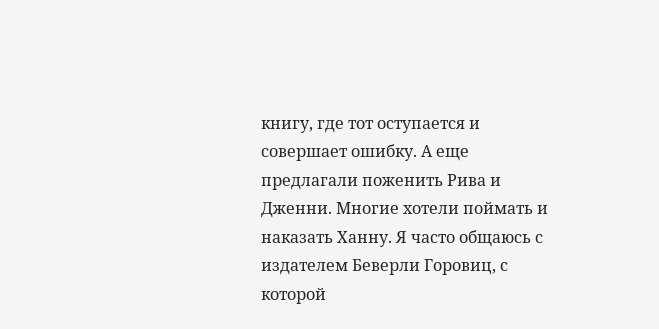книгу, где тот оступается и совершает ошибку. А еще предлагали поженить Рива и Дженни. Многие хотели поймать и наказать Ханну. Я часто общаюсь с издателем Беверли Горовиц, с которой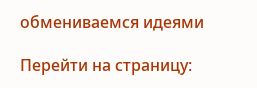обмениваемся идеями

Перейти на страницу: